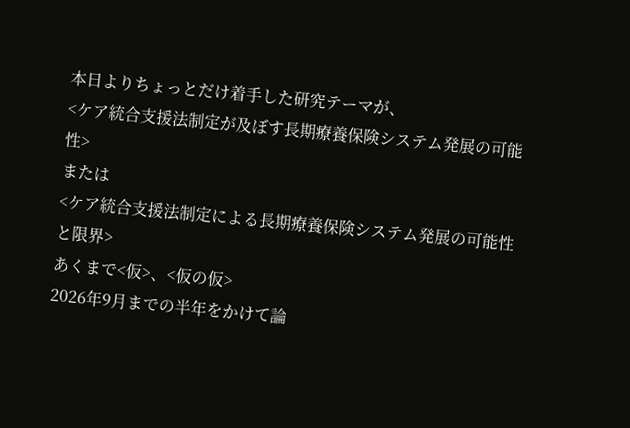本日よりちょっとだけ着手した研究テーマが、
<ケア統合支援法制定が及ぼす長期療養保険システム発展の可能性>
または
<ケア統合支援法制定による長期療養保険システム発展の可能性と限界>
あくまで<仮>、<仮の仮>
2026年9月までの半年をかけて論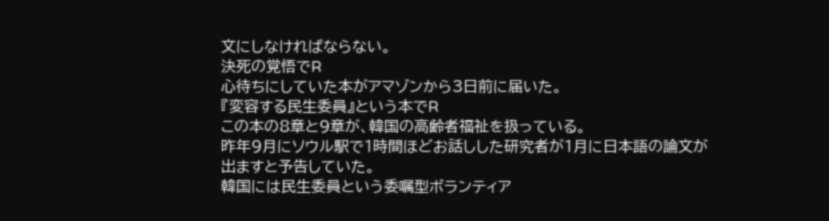文にしなければならない。
決死の覚悟でR
心待ちにしていた本がアマゾンから3日前に届いた。
『変容する民生委員』という本でR
この本の8章と9章が、韓国の高齢者福祉を扱っている。
昨年9月にソウル駅で1時間ほどお話しした研究者が1月に日本語の論文が
出ますと予告していた。
韓国には民生委員という委嘱型ボランティア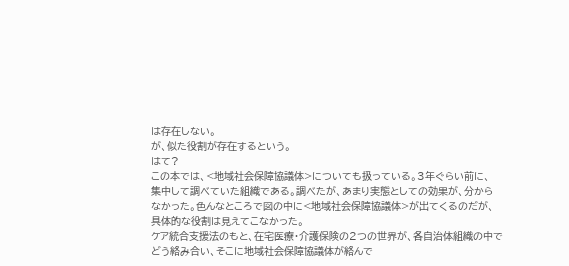は存在しない。
が、似た役割が存在するという。
はて?
この本では、<地域社会保障協議体>についても扱っている。3年ぐらい前に、
集中して調べていた組織である。調べたが、あまり実態としての効果が、分から
なかった。色んなところで図の中に<地域社会保障協議体>が出てくるのだが、
具体的な役割は見えてこなかった。
ケア統合支援法のもと、在宅医療・介護保険の2つの世界が、各自治体組織の中で
どう絡み合い、そこに地域社会保障協議体が絡んで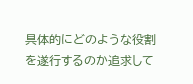具体的にどのような役割を遂行するのか追求して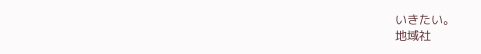いきたい。
地域社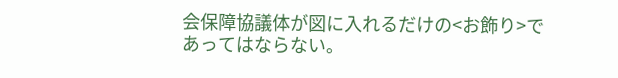会保障協議体が図に入れるだけの<お飾り>であってはならない。